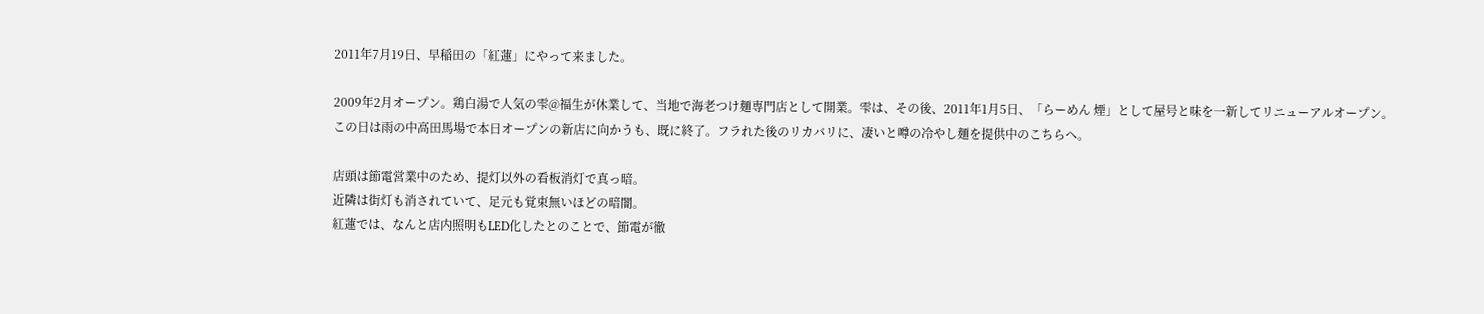2011年7月19日、早稲田の「紅蓮」にやって来ました。

2009年2月オープン。鶏白湯で人気の雫@福生が休業して、当地で海老つけ麺専門店として開業。雫は、その後、2011年1月5日、「らーめん 煙」として屋号と味を一新してリニューアルオープン。
この日は雨の中高田馬場で本日オープンの新店に向かうも、既に終了。フラれた後のリカバリに、凄いと噂の冷やし麺を提供中のこちらへ。

店頭は節電営業中のため、提灯以外の看板消灯で真っ暗。
近隣は街灯も消されていて、足元も覚束無いほどの暗闇。
紅蓮では、なんと店内照明もLED化したとのことで、節電が徹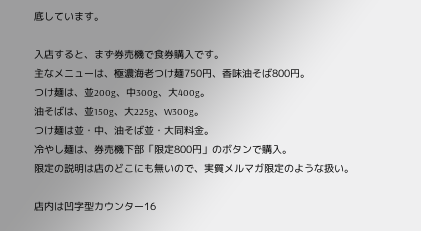底しています。

入店すると、まず券売機で食券購入です。
主なメニューは、極濃海老つけ麺750円、香味油そば800円。
つけ麺は、並200g、中300g、大400g。
油そばは、並150g、大225g、W300g。
つけ麺は並・中、油そば並・大同料金。
冷やし麺は、券売機下部「限定800円」のボタンで購入。
限定の説明は店のどこにも無いので、実質メルマガ限定のような扱い。

店内は凹字型カウンター16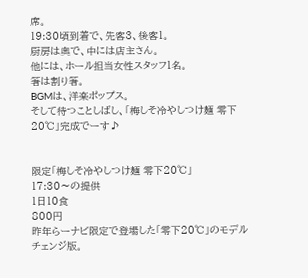席。
19:30頃到着で、先客3、後客1。
厨房は奥で、中には店主さん。
他には、ホール担当女性スタッフ1名。
箸は割り箸。
BGMは、洋楽ポップス。
そして待つことしばし、「梅しそ冷やしつけ麺 零下20℃」完成でーす♪


限定「梅しそ冷やしつけ麺 零下20℃」
17:30〜の提供
1日10食
800円
昨年らーナビ限定で登場した「零下20℃」のモデルチェンジ版。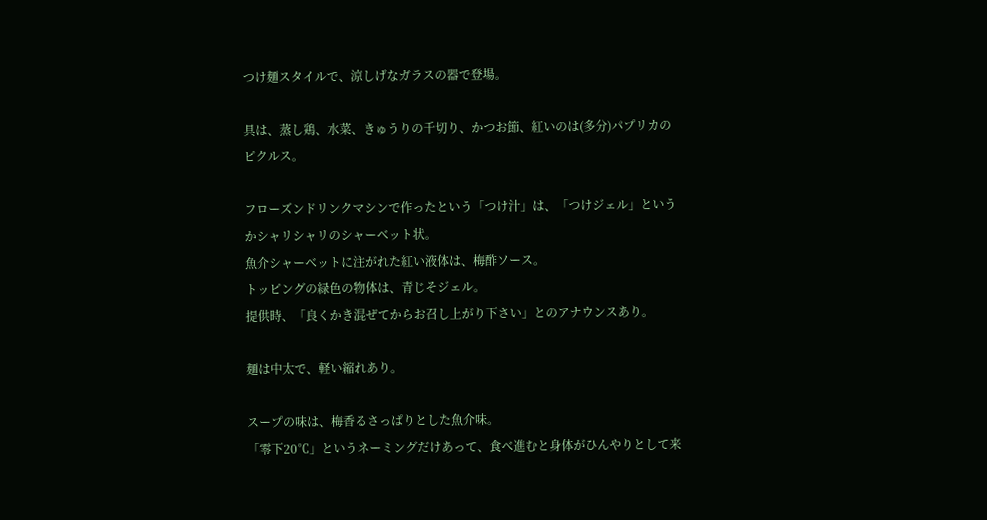つけ麺スタイルで、涼しげなガラスの器で登場。

具は、蒸し鶏、水菜、きゅうりの千切り、かつお節、紅いのは(多分)パプリカのピクルス。

フローズンドリンクマシンで作ったという「つけ汁」は、「つけジェル」というかシャリシャリのシャーベット状。
魚介シャーベットに注がれた紅い液体は、梅酢ソース。
トッピングの緑色の物体は、青じそジェル。
提供時、「良くかき混ぜてからお召し上がり下さい」とのアナウンスあり。

麺は中太で、軽い縮れあり。

スープの味は、梅香るさっぱりとした魚介味。
「零下20℃」というネーミングだけあって、食べ進むと身体がひんやりとして来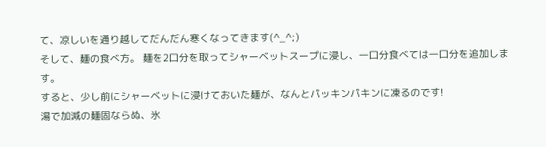て、凉しいを通り越してだんだん寒くなってきます(^_^;)
そして、麺の食べ方。 麺を2口分を取ってシャーベットスープに浸し、一口分食べては一口分を追加します。
すると、少し前にシャーベットに浸けておいた麺が、なんとパッキンパキンに凍るのです!
湯で加減の麺固ならぬ、氷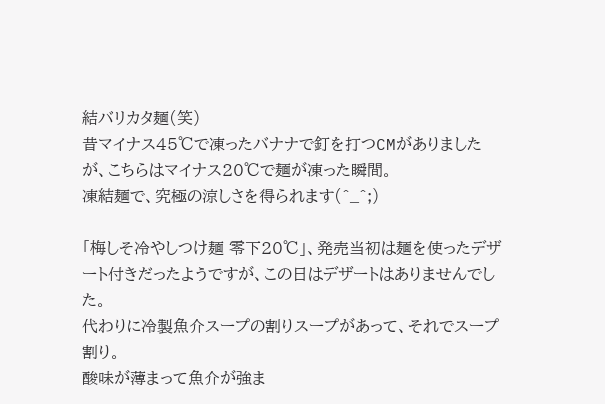結バリカタ麺(笑)
昔マイナス45℃で凍ったバナナで釘を打つCMがありましたが、こちらはマイナス20℃で麺が凍った瞬間。
凍結麺で、究極の涼しさを得られます(^_^;)

「梅しそ冷やしつけ麺 零下20℃」、発売当初は麺を使ったデザート付きだったようですが、この日はデザートはありませんでした。
代わりに冷製魚介スープの割りスープがあって、それでスープ割り。
酸味が薄まって魚介が強ま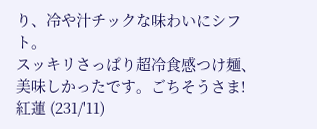り、冷や汁チックな味わいにシフト。
スッキリさっぱり超冷食感つけ麺、美味しかったです。ごちそうさま!
紅蓮 (231/'11)